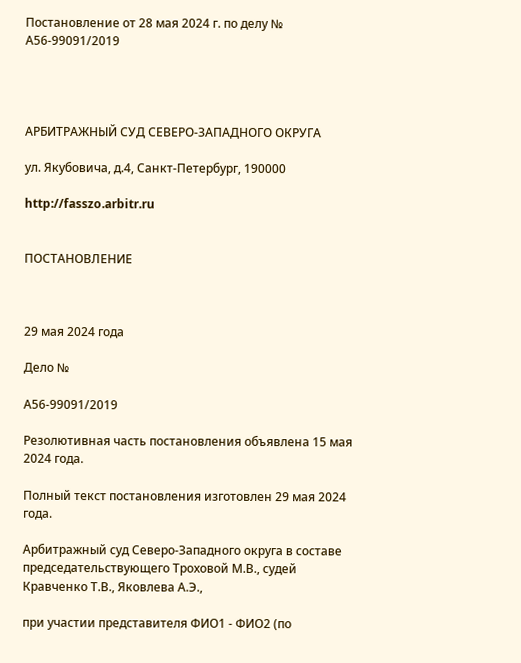Постановление от 28 мая 2024 г. по делу № А56-99091/2019




АРБИТРАЖНЫЙ СУД СЕВЕРО-ЗАПАДНОГО ОКРУГА

ул. Якубовича, д.4, Санкт-Петербург, 190000

http://fasszo.arbitr.ru


ПОСТАНОВЛЕНИЕ



29 мая 2024 года

Дело №

А56-99091/2019

Резолютивная часть постановления объявлена 15 мая 2024 года.

Полный текст постановления изготовлен 29 мая 2024 года.

Арбитражный суд Северо-Западного округа в составе председательствующего Троховой М.В., судей Кравченко Т.В., Яковлева А.Э.,

при участии представителя ФИО1 - ФИО2 (по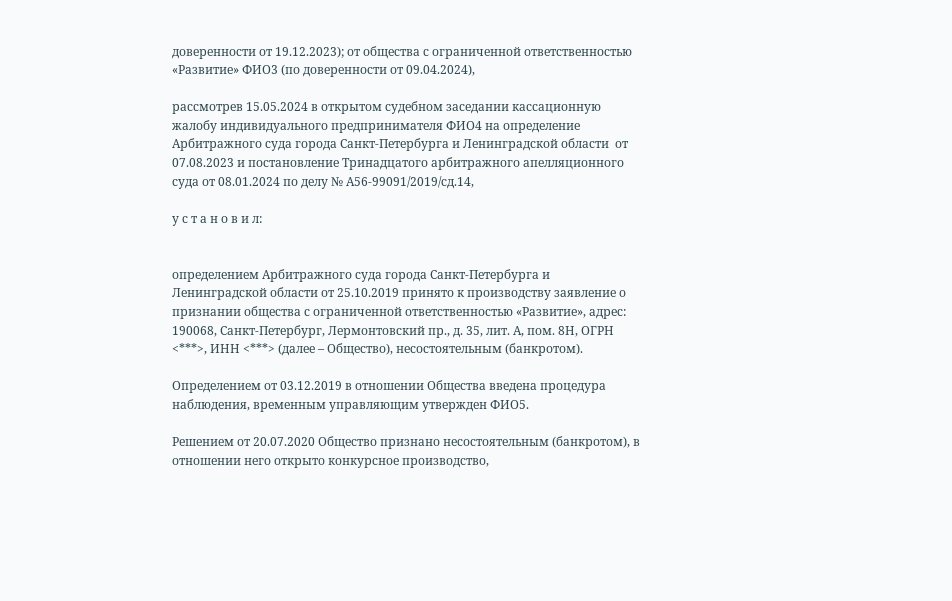доверенности от 19.12.2023); от общества с ограниченной ответственностью «Развитие» ФИО3 (по доверенности от 09.04.2024),

рассмотрев 15.05.2024 в открытом судебном заседании кассационную жалобу индивидуального предпринимателя ФИО4 на определение Арбитражного суда города Санкт-Петербурга и Ленинградской области  от 07.08.2023 и постановление Тринадцатого арбитражного апелляционного суда от 08.01.2024 по делу № А56-99091/2019/сд.14,

у с т а н о в и л:


определением Арбитражного суда города Санкт-Петербурга и Ленинградской области от 25.10.2019 принято к производству заявление о признании общества с ограниченной ответственностью «Развитие», адрес: 190068, Санкт-Петербург, Лермонтовский пр., д. 35, лит. А, пом. 8Н, ОГРН <***>, ИНН <***> (далее – Общество), несостоятельным (банкротом).

Определением от 03.12.2019 в отношении Общества введена процедура наблюдения, временным управляющим утвержден ФИО5.

Решением от 20.07.2020 Общество признано несостоятельным (банкротом), в отношении него открыто конкурсное производство,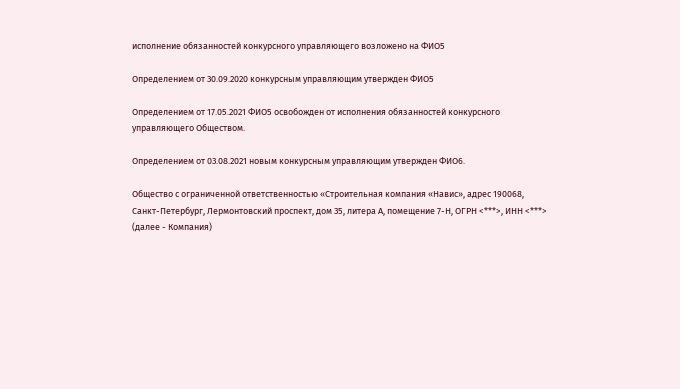исполнение обязанностей конкурсного управляющего возложено на ФИО5

Определением от 30.09.2020 конкурсным управляющим утвержден ФИО5

Определением от 17.05.2021 ФИО5 освобожден от исполнения обязанностей конкурсного управляющего Обществом.

Определением от 03.08.2021 новым конкурсным управляющим утвержден ФИО6.

Общество с ограниченной ответственностью «Строительная компания «Навис», адрес 190068, Санкт-Петербург, Лермонтовский проспект, дом 35, литера А, помещение 7-Н, ОГРН <***>, ИНН <***> (далее - Компания)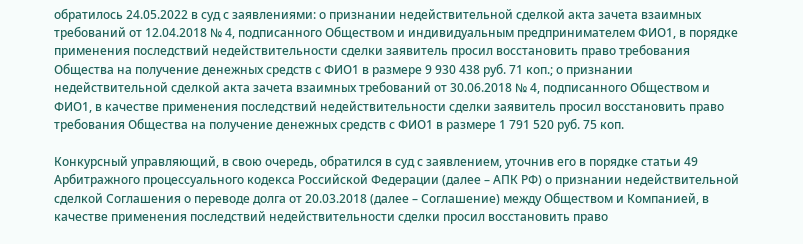обратилось 24.05.2022 в суд с заявлениями: о признании недействительной сделкой акта зачета взаимных требований от 12.04.2018 № 4, подписанного Обществом и индивидуальным предпринимателем ФИО1, в порядке применения последствий недействительности сделки заявитель просил восстановить право требования Общества на получение денежных средств с ФИО1 в размере 9 930 438 руб. 71 коп.; о признании недействительной сделкой акта зачета взаимных требований от 30.06.2018 № 4, подписанного Обществом и ФИО1, в качестве применения последствий недействительности сделки заявитель просил восстановить право требования Общества на получение денежных средств с ФИО1 в размере 1 791 520 руб. 75 коп.

Конкурсный управляющий, в свою очередь, обратился в суд с заявлением, уточнив его в порядке статьи 49 Арбитражного процессуального кодекса Российской Федерации (далее – АПК РФ) о признании недействительной сделкой Соглашения о переводе долга от 20.03.2018 (далее – Соглашение) между Обществом и Компанией, в качестве применения последствий недействительности сделки просил восстановить право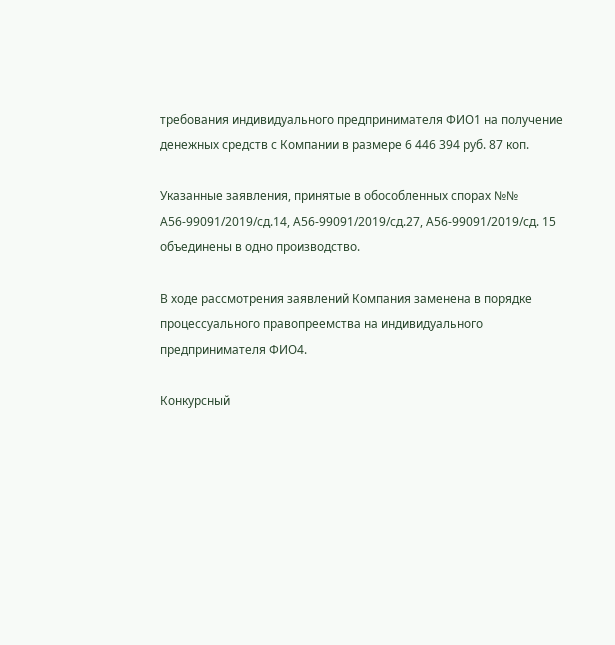требования индивидуального предпринимателя ФИО1 на получение денежных средств с Компании в размере 6 446 394 руб. 87 коп.

Указанные заявления, принятые в обособленных спорах №№ А56-99091/2019/сд.14, А56-99091/2019/сд.27, А56-99091/2019/сд. 15 объединены в одно производство.

В ходе рассмотрения заявлений Компания заменена в порядке процессуального правопреемства на индивидуального предпринимателя ФИО4.

Конкурсный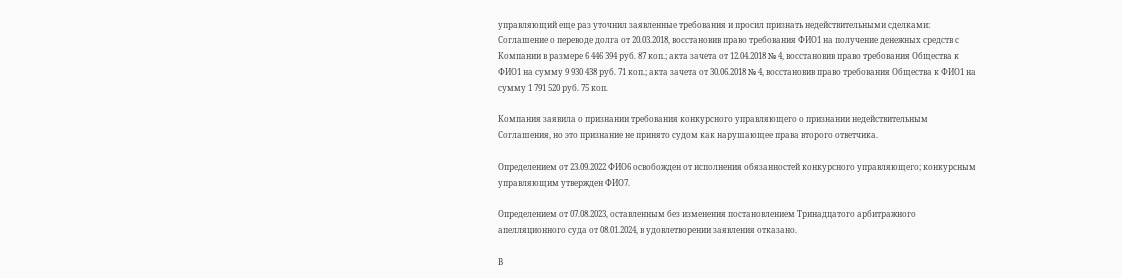управляющий еще раз уточнил заявленные требования и просил признать недействительными сделками: Соглашение о переводе долга от 20.03.2018, восстановив право требования ФИО1 на получение денежных средств с Компании в размере 6 446 394 руб. 87 коп.; акта зачета от 12.04.2018 № 4, восстановив право требования Общества к ФИО1 на сумму 9 930 438 руб. 71 коп.; акта зачета от 30.06.2018 № 4, восстановив право требования Общества к ФИО1 на сумму 1 791 520 руб. 75 коп.

Компания заявила о признании требования конкурсного управляющего о признании недействительным Соглашения, но это признание не принято судом как нарушающее права второго ответчика.

Определением от 23.09.2022 ФИО6 освобожден от исполнения обязанностей конкурсного управляющего; конкурсным управляющим утвержден ФИО7.

Определением от 07.08.2023, оставленным без изменения постановлением Тринадцатого арбитражного апелляционного суда от 08.01.2024, в удовлетворении заявления отказано.

В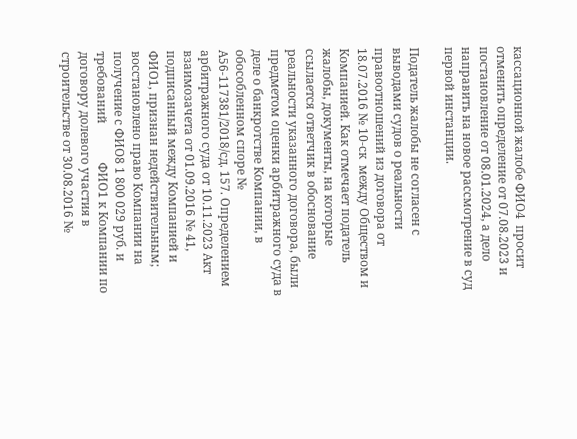кассационной жалобе ФИО4  просит отменить определение от 07.08.2023 и постановление от 08.01.2024, а дело направить на новое рассмотрение в суд первой инстанции.

Податель жалобы не согласен с выводами судов о реальности правоотношений из договора от 18.07.2016 № 10-ск  между Обществом и Компанией. Как отмечает податель жалобы, документы, на которые ссылается ответчик в обоснование реальности указанного договора, были предметом оценки арбитражного суда в деле о банкротстве Компании, в обособленном споре № А56-117381/2018/сд. 157. Определением арбитражного суда от 10.11.2023 Акт взаимозачета от 01.09.2016 № 41, подписанный между Компанией и ФИО1, признан недействительным; восстановлено право Компании на получение с ФИО8 1 800 029 руб. и требований             ФИО1 к Компании по договору долевого участия в строительстве от 30.08.2016 №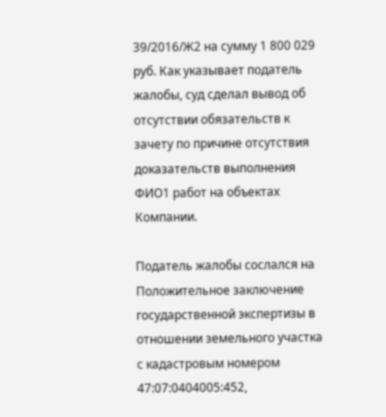39/2016/Ж2 на сумму 1 800 029 руб. Как указывает податель жалобы, суд сделал вывод об отсутствии обязательств к зачету по причине отсутствия доказательств выполнения ФИО1 работ на объектах Компании.

Податель жалобы сослался на Положительное заключение государственной экспертизы в отношении земельного участка с кадастровым номером 47:07:0404005:452,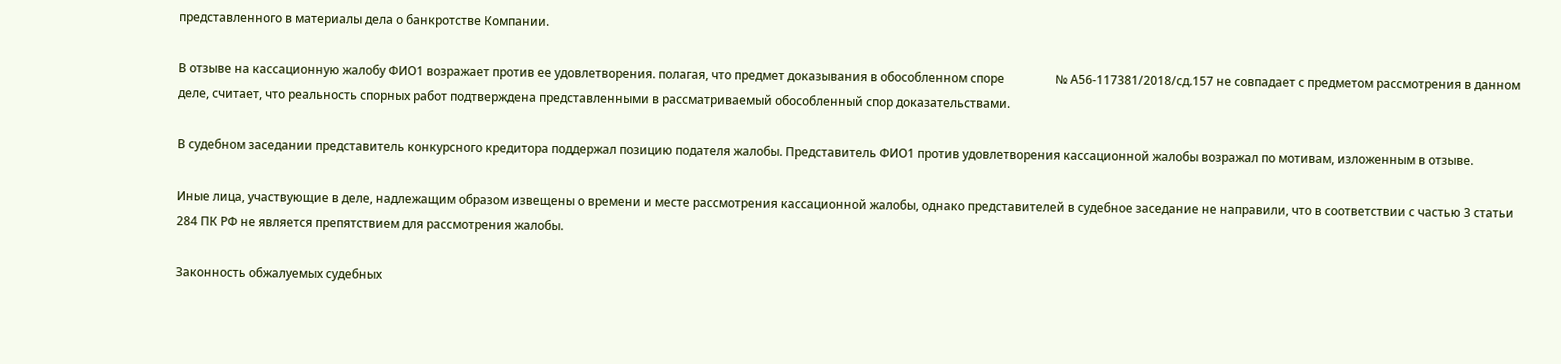представленного в материалы дела о банкротстве Компании.

В отзыве на кассационную жалобу ФИО1 возражает против ее удовлетворения. полагая, что предмет доказывания в обособленном споре                 № А56-117381/2018/сд.157 не совпадает с предметом рассмотрения в данном деле, считает, что реальность спорных работ подтверждена представленными в рассматриваемый обособленный спор доказательствами.

В судебном заседании представитель конкурсного кредитора поддержал позицию подателя жалобы. Представитель ФИО1 против удовлетворения кассационной жалобы возражал по мотивам, изложенным в отзыве.

Иные лица, участвующие в деле, надлежащим образом извещены о времени и месте рассмотрения кассационной жалобы, однако представителей в судебное заседание не направили, что в соответствии с частью 3 статьи 284 ПК РФ не является препятствием для рассмотрения жалобы.

Законность обжалуемых судебных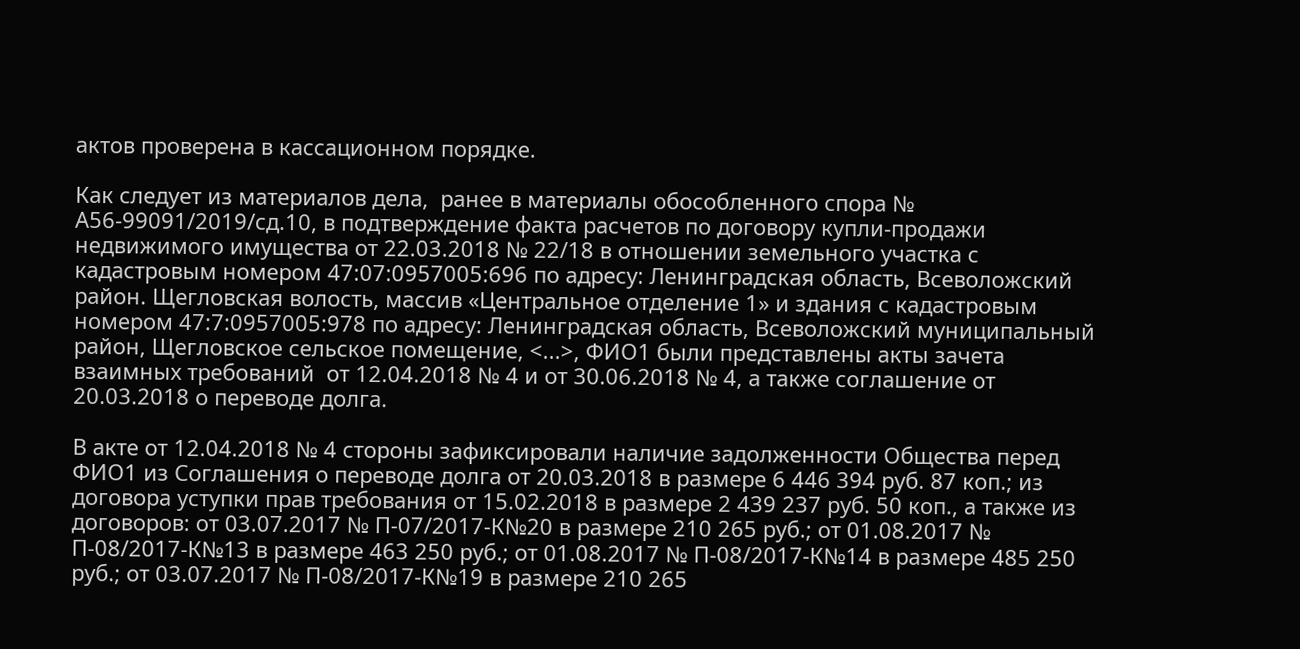актов проверена в кассационном порядке.

Как следует из материалов дела,  ранее в материалы обособленного спора № А56-99091/2019/сд.10, в подтверждение факта расчетов по договору купли-продажи недвижимого имущества от 22.03.2018 № 22/18 в отношении земельного участка с кадастровым номером 47:07:0957005:696 по адресу: Ленинградская область, Всеволожский район. Щегловская волость, массив «Центральное отделение 1» и здания с кадастровым номером 47:7:0957005:978 по адресу: Ленинградская область, Всеволожский муниципальный район, Щегловское сельское помещение, <...>, ФИО1 были представлены акты зачета взаимных требований  от 12.04.2018 № 4 и от 30.06.2018 № 4, а также соглашение от 20.03.2018 о переводе долга.

В акте от 12.04.2018 № 4 стороны зафиксировали наличие задолженности Общества перед ФИО1 из Соглашения о переводе долга от 20.03.2018 в размере 6 446 394 руб. 87 коп.; из договора уступки прав требования от 15.02.2018 в размере 2 439 237 руб. 50 коп., а также из договоров: от 03.07.2017 № П-07/2017-К№20 в размере 210 265 руб.; от 01.08.2017 № П-08/2017-К№13 в размере 463 250 руб.; от 01.08.2017 № П-08/2017-К№14 в размере 485 250 руб.; от 03.07.2017 № П-08/2017-К№19 в размере 210 265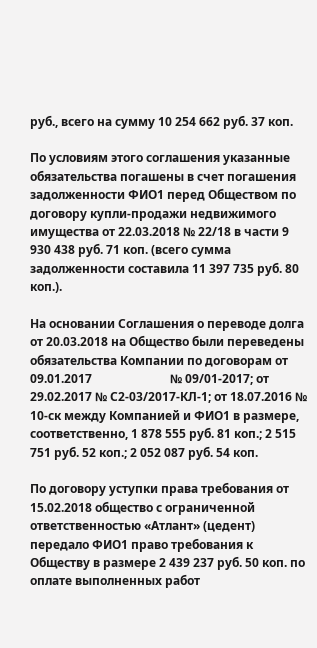руб., всего на сумму 10 254 662 руб. 37 коп.

По условиям этого соглашения указанные обязательства погашены в счет погашения задолженности ФИО1 перед Обществом по договору купли-продажи недвижимого имущества от 22.03.2018 № 22/18 в части 9 930 438 руб. 71 коп. (всего сумма задолженности составила 11 397 735 руб. 80 коп.).

На основании Соглашения о переводе долга от 20.03.2018 на Общество были переведены обязательства Компании по договорам от 09.01.2017                          № 09/01-2017; от 29.02.2017 № С2-03/2017-КЛ-1; от 18.07.2016 № 10-ск между Компанией и ФИО1 в размере, соответственно, 1 878 555 руб. 81 коп.; 2 515 751 руб. 52 коп.; 2 052 087 руб. 54 коп.

По договору уступки права требования от 15.02.2018 общество с ограниченной ответственностью «Атлант» (цедент) передало ФИО1 право требования к Обществу в размере 2 439 237 руб. 50 коп. по оплате выполненных работ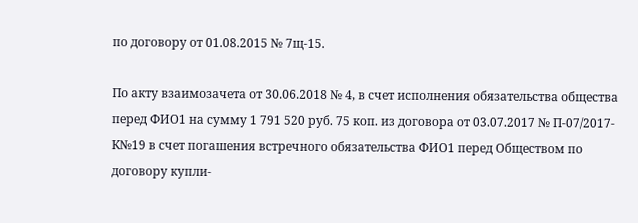по договору от 01.08.2015 № 7щ-15.

По акту взаимозачета от 30.06.2018 № 4, в счет исполнения обязательства общества перед ФИО1 на сумму 1 791 520 руб. 75 коп. из договора от 03.07.2017 № П-07/2017-К№19 в счет погашения встречного обязательства ФИО1 перед Обществом по договору купли-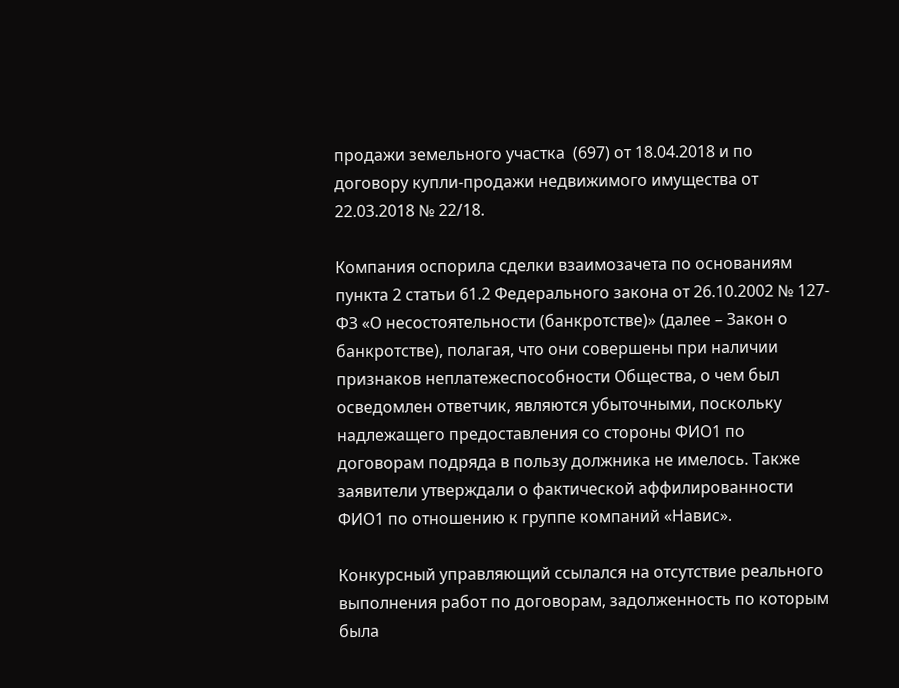продажи земельного участка  (697) от 18.04.2018 и по договору купли-продажи недвижимого имущества от 22.03.2018 № 22/18.

Компания оспорила сделки взаимозачета по основаниям пункта 2 статьи 61.2 Федерального закона от 26.10.2002 № 127-ФЗ «О несостоятельности (банкротстве)» (далее – Закон о банкротстве), полагая, что они совершены при наличии признаков неплатежеспособности Общества, о чем был осведомлен ответчик, являются убыточными, поскольку надлежащего предоставления со стороны ФИО1 по договорам подряда в пользу должника не имелось. Также заявители утверждали о фактической аффилированности ФИО1 по отношению к группе компаний «Навис».

Конкурсный управляющий ссылался на отсутствие реального выполнения работ по договорам, задолженность по которым была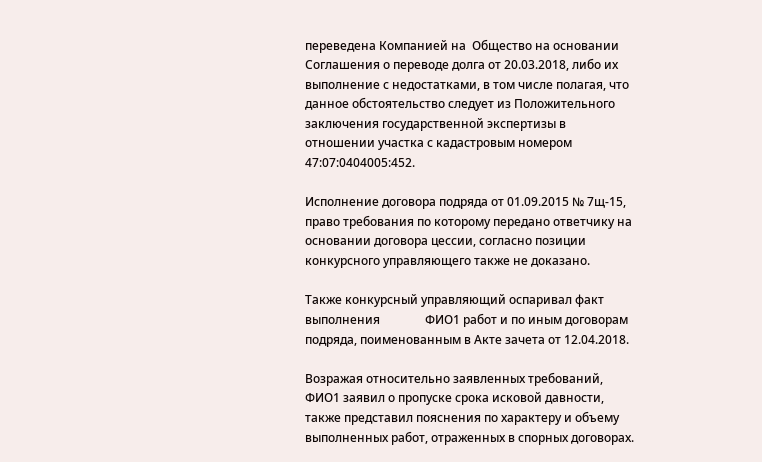переведена Компанией на  Общество на основании Соглашения о переводе долга от 20.03.2018, либо их выполнение с недостатками, в том числе полагая, что данное обстоятельство следует из Положительного заключения государственной экспертизы в отношении участка с кадастровым номером 47:07:0404005:452.

Исполнение договора подряда от 01.09.2015 № 7щ-15, право требования по которому передано ответчику на основании договора цессии, согласно позиции конкурсного управляющего также не доказано.

Также конкурсный управляющий оспаривал факт выполнения               ФИО1 работ и по иным договорам подряда, поименованным в Акте зачета от 12.04.2018.

Возражая относительно заявленных требований, ФИО1 заявил о пропуске срока исковой давности, также представил пояснения по характеру и объему выполненных работ, отраженных в спорных договорах.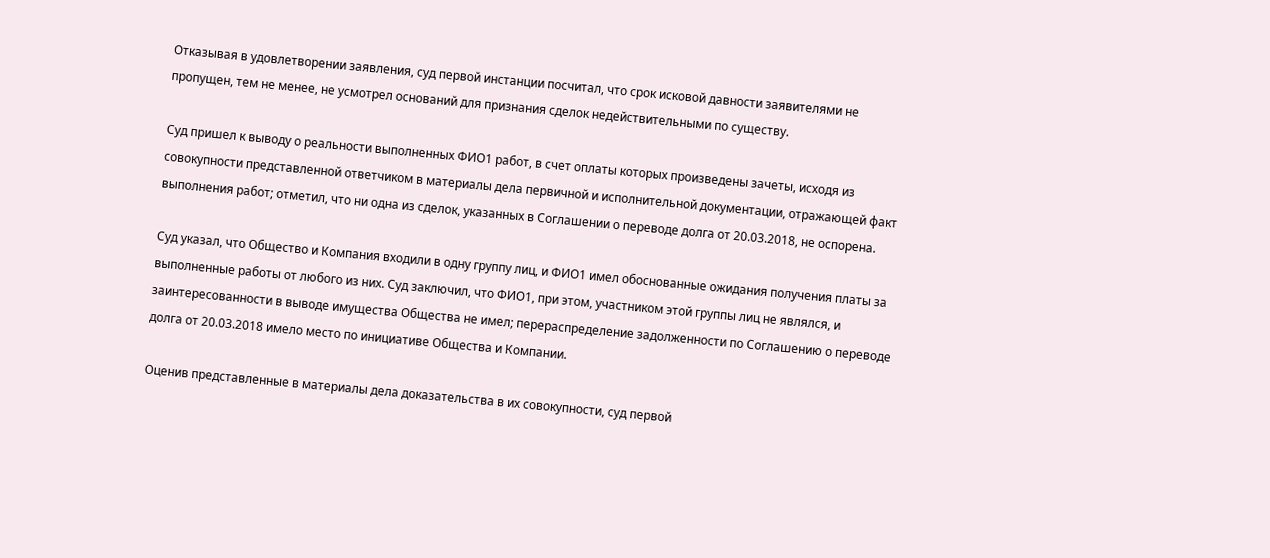Отказывая в удовлетворении заявления, суд первой инстанции посчитал, что срок исковой давности заявителями не пропущен, тем не менее, не усмотрел оснований для признания сделок недействительными по существу.

Суд пришел к выводу о реальности выполненных ФИО1 работ, в счет оплаты которых произведены зачеты, исходя из совокупности представленной ответчиком в материалы дела первичной и исполнительной документации, отражающей факт выполнения работ; отметил, что ни одна из сделок, указанных в Соглашении о переводе долга от 20.03.2018, не оспорена.

Суд указал, что Общество и Компания входили в одну группу лиц, и ФИО1 имел обоснованные ожидания получения платы за выполненные работы от любого из них. Суд заключил, что ФИО1, при этом, участником этой группы лиц не являлся, и заинтересованности в выводе имущества Общества не имел; перераспределение задолженности по Соглашению о переводе долга от 20.03.2018 имело место по инициативе Общества и Компании.

Оценив представленные в материалы дела доказательства в их совокупности, суд первой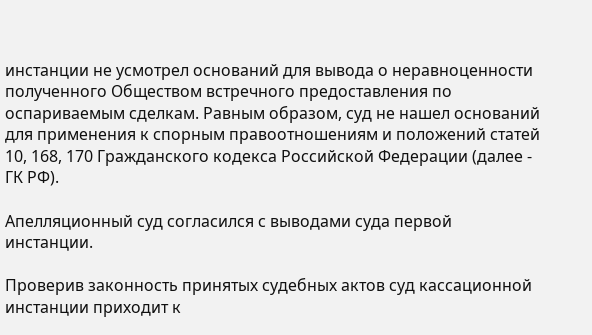инстанции не усмотрел оснований для вывода о неравноценности полученного Обществом встречного предоставления по оспариваемым сделкам. Равным образом, суд не нашел оснований для применения к спорным правоотношениям и положений статей 10, 168, 170 Гражданского кодекса Российской Федерации (далее - ГК РФ).

Апелляционный суд согласился с выводами суда первой инстанции.

Проверив законность принятых судебных актов суд кассационной инстанции приходит к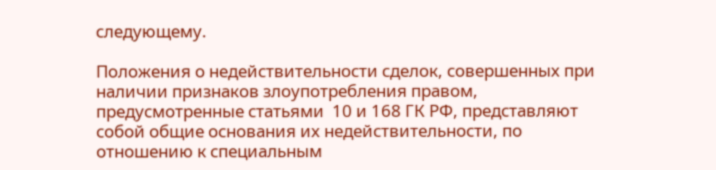следующему.

Положения о недействительности сделок, совершенных при наличии признаков злоупотребления правом, предусмотренные статьями  10 и 168 ГК РФ, представляют собой общие основания их недействительности, по отношению к специальным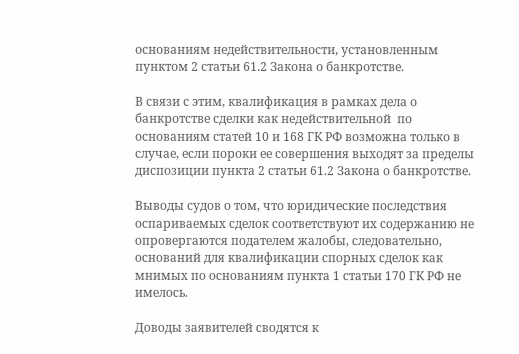основаниям недействительности, установленным пунктом 2 статьи 61.2 Закона о банкротстве.

В связи с этим, квалификация в рамках дела о банкротстве сделки как недействительной  по основаниям статей 10 и 168 ГК РФ возможна только в случае, если пороки ее совершения выходят за пределы диспозиции пункта 2 статьи 61.2 Закона о банкротстве.

Выводы судов о том, что юридические последствия оспариваемых сделок соответствуют их содержанию не опровергаются подателем жалобы, следовательно, оснований для квалификации спорных сделок как мнимых по основаниям пункта 1 статьи 170 ГК РФ не имелось.

Доводы заявителей сводятся к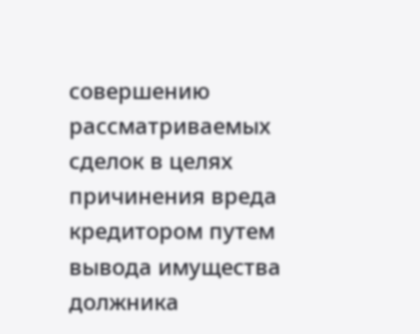совершению рассматриваемых сделок в целях причинения вреда кредитором путем вывода имущества должника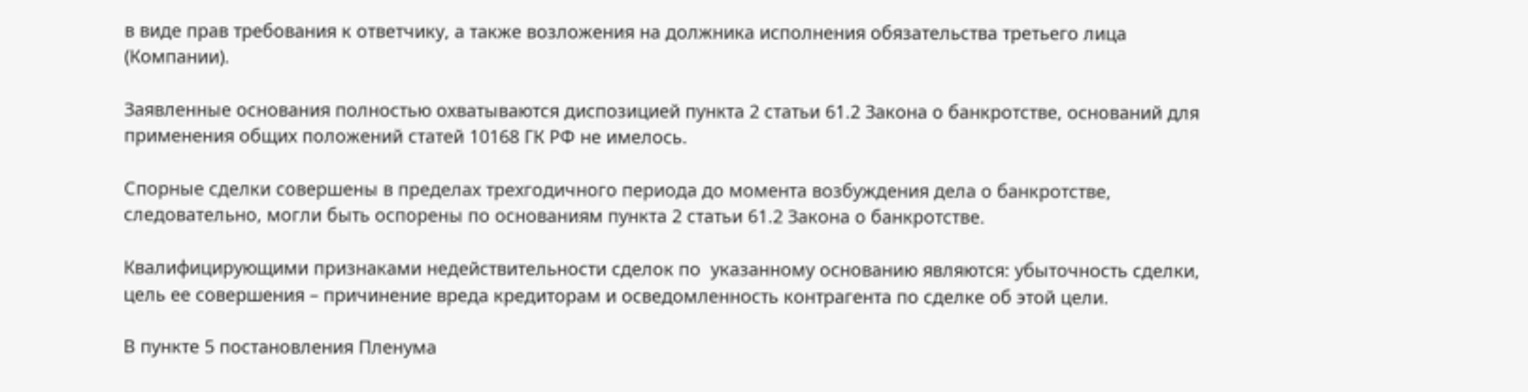в виде прав требования к ответчику, а также возложения на должника исполнения обязательства третьего лица (Компании).

Заявленные основания полностью охватываются диспозицией пункта 2 статьи 61.2 Закона о банкротстве, оснований для применения общих положений статей 10168 ГК РФ не имелось.

Спорные сделки совершены в пределах трехгодичного периода до момента возбуждения дела о банкротстве, следовательно, могли быть оспорены по основаниям пункта 2 статьи 61.2 Закона о банкротстве.

Квалифицирующими признаками недействительности сделок по  указанному основанию являются: убыточность сделки, цель ее совершения – причинение вреда кредиторам и осведомленность контрагента по сделке об этой цели.

В пункте 5 постановления Пленума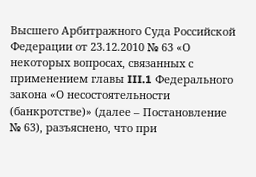Высшего Арбитражного Суда Российской Федерации от 23.12.2010 № 63 «О некоторых вопросах, связанных с применением главы III.1 Федерального закона «О несостоятельности (банкротстве)» (далее – Постановление  № 63), разъяснено, что при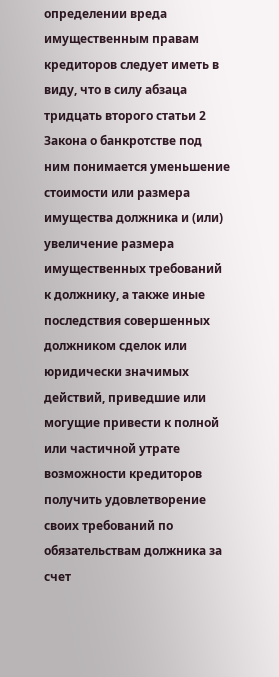определении вреда имущественным правам кредиторов следует иметь в виду, что в силу абзаца тридцать второго статьи 2 Закона о банкротстве под ним понимается уменьшение стоимости или размера имущества должника и (или) увеличение размера имущественных требований к должнику, а также иные последствия совершенных должником сделок или юридически значимых действий, приведшие или могущие привести к полной или частичной утрате возможности кредиторов получить удовлетворение своих требований по обязательствам должника за счет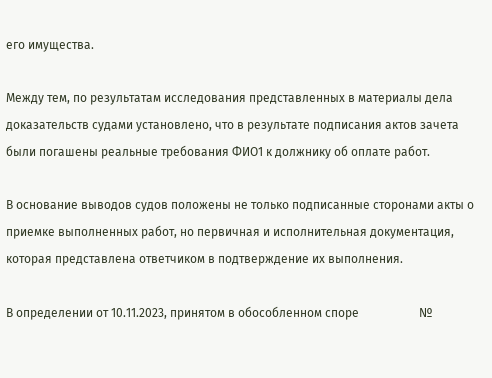его имущества.

Между тем, по результатам исследования представленных в материалы дела доказательств судами установлено, что в результате подписания актов зачета были погашены реальные требования ФИО1 к должнику об оплате работ.

В основание выводов судов положены не только подписанные сторонами акты о приемке выполненных работ, но первичная и исполнительная документация, которая представлена ответчиком в подтверждение их выполнения.

В определении от 10.11.2023, принятом в обособленном споре                    №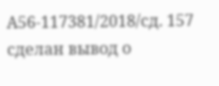А56-117381/2018/сд. 157 сделан вывод о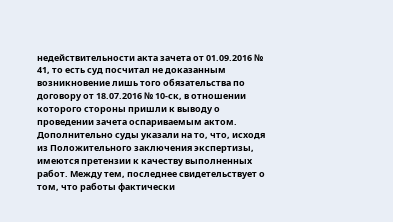недействительности акта зачета от 01.09.2016 № 41, то есть суд посчитал не доказанным возникновение лишь того обязательства по договору от 18.07.2016 № 10-ск, в отношении которого стороны пришли к выводу о проведении зачета оспариваемым актом. Дополнительно суды указали на то, что, исходя из Положительного заключения экспертизы,  имеются претензии к качеству выполненных работ. Между тем, последнее свидетельствует о том, что работы фактически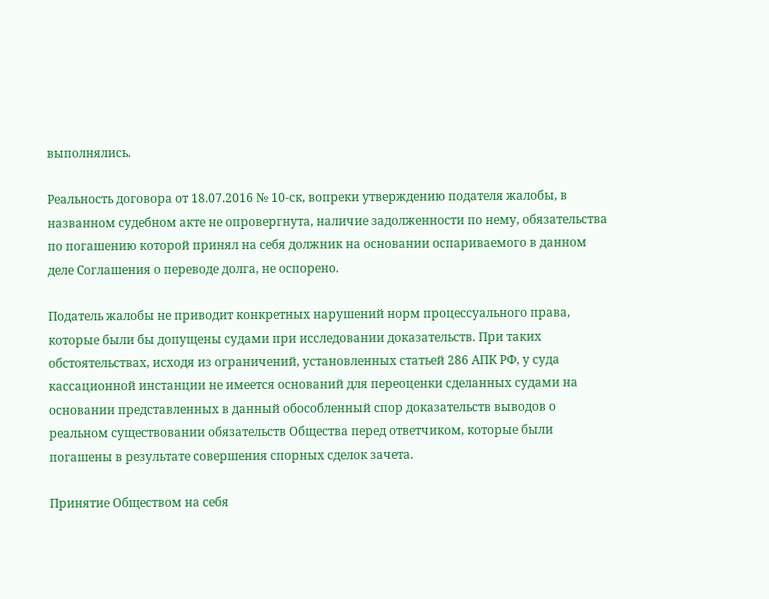выполнялись.

Реальность договора от 18.07.2016 № 10-ск, вопреки утверждению подателя жалобы, в названном судебном акте не опровергнута, наличие задолженности по нему, обязательства по погашению которой принял на себя должник на основании оспариваемого в данном деле Соглашения о переводе долга, не оспорено.

Податель жалобы не приводит конкретных нарушений норм процессуального права, которые были бы допущены судами при исследовании доказательств. При таких обстоятельствах, исходя из ограничений, установленных статьей 286 АПК РФ, у суда кассационной инстанции не имеется оснований для переоценки сделанных судами на основании представленных в данный обособленный спор доказательств выводов о реальном существовании обязательств Общества перед ответчиком, которые были погашены в результате совершения спорных сделок зачета.

Принятие Обществом на себя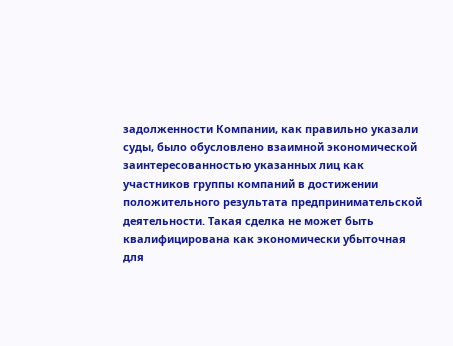задолженности Компании, как правильно указали суды, было обусловлено взаимной экономической заинтересованностью указанных лиц как участников группы компаний в достижении положительного результата предпринимательской деятельности. Такая сделка не может быть квалифицирована как экономически убыточная для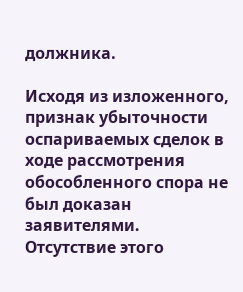должника.

Исходя из изложенного, признак убыточности оспариваемых сделок в ходе рассмотрения обособленного спора не был доказан заявителями. Отсутствие этого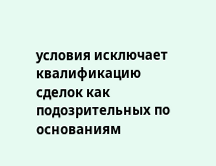условия исключает квалификацию сделок как подозрительных по основаниям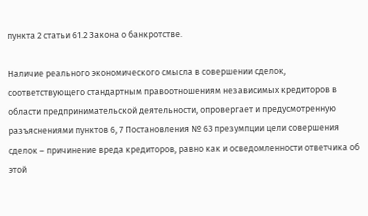пункта 2 статьи 61.2 Закона о банкротстве.

Наличие реального экономического смысла в совершении сделок, соответствующего стандартным правоотношениям независимых кредиторов в области предпринимательской деятельности, опровергает и предусмотренную разъяснениями пунктов 6, 7 Постановления № 63 презумпции цели совершения сделок – причинение вреда кредиторов, равно как и осведомленности ответчика об этой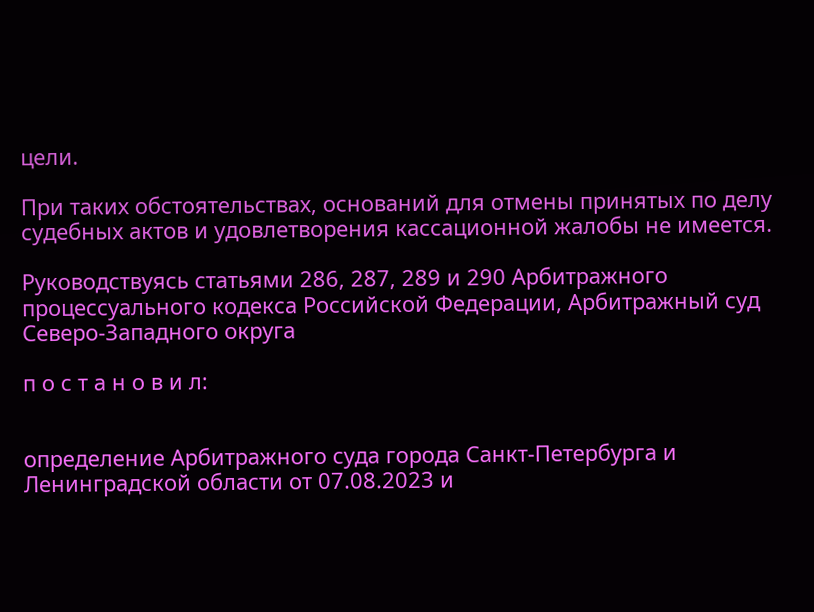цели.

При таких обстоятельствах, оснований для отмены принятых по делу судебных актов и удовлетворения кассационной жалобы не имеется.

Руководствуясь статьями 286, 287, 289 и 290 Арбитражного процессуального кодекса Российской Федерации, Арбитражный суд Северо-Западного округа

п о с т а н о в и л:


определение Арбитражного суда города Санкт-Петербурга и Ленинградской области от 07.08.2023 и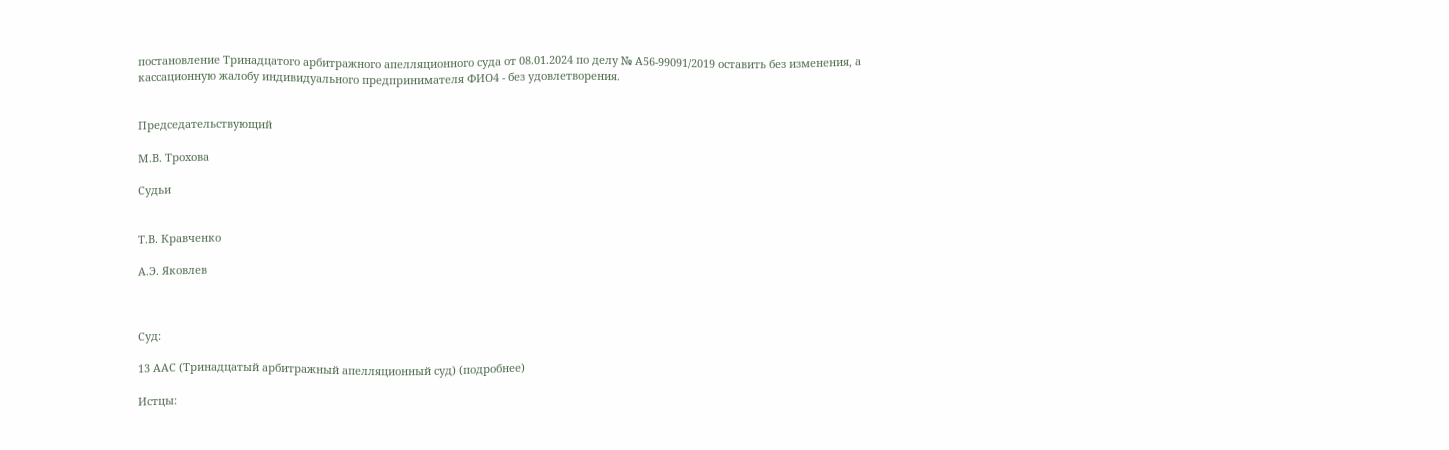постановление Тринадцатого арбитражного апелляционного суда от 08.01.2024 по делу № А56-99091/2019 оставить без изменения, а кассационную жалобу индивидуального предпринимателя ФИО4 - без удовлетворения.


Председательствующий

М.В. Трохова

Судьи


Т.В. Кравченко

А.Э. Яковлев



Суд:

13 ААС (Тринадцатый арбитражный апелляционный суд) (подробнее)

Истцы: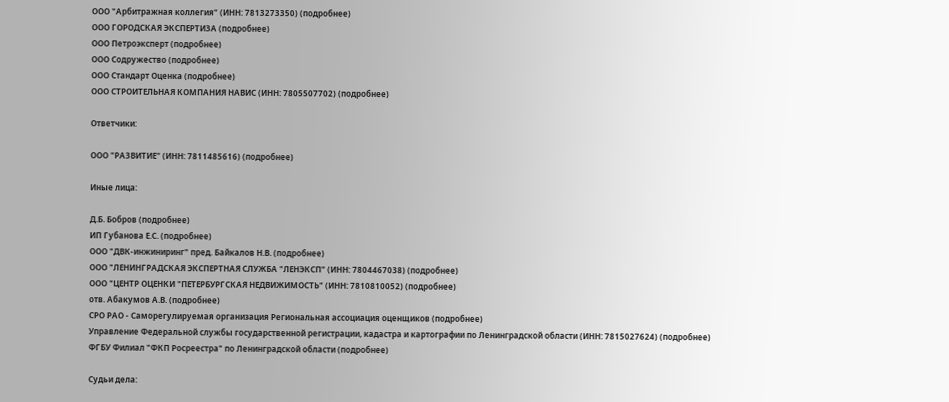ООО "Арбитражная коллегия" (ИНН: 7813273350) (подробнее)
ООО ГОРОДСКАЯ ЭКСПЕРТИЗА (подробнее)
ООО Петроэксперт (подробнее)
ООО Содружество (подробнее)
ООО Стандарт Оценка (подробнее)
ООО СТРОИТЕЛЬНАЯ КОМПАНИЯ НАВИС (ИНН: 7805507702) (подробнее)

Ответчики:

ООО "РАЗВИТИЕ" (ИНН: 7811485616) (подробнее)

Иные лица:

Д.Б. Бобров (подробнее)
ИП Губанова Е.С. (подробнее)
ООО "ДВК-инжиниринг" пред. Байкалов Н.В. (подробнее)
ООО "ЛЕНИНГРАДСКАЯ ЭКСПЕРТНАЯ СЛУЖБА "ЛЕНЭКСП" (ИНН: 7804467038) (подробнее)
ООО "ЦЕНТР ОЦЕНКИ "ПЕТЕРБУРГСКАЯ НЕДВИЖИМОСТЬ" (ИНН: 7810810052) (подробнее)
отв. Абакумов А.В. (подробнее)
СРО РАО - Саморегулируемая организация Региональная ассоциация оценщиков (подробнее)
Управление Федеральной службы государственной регистрации, кадастра и картографии по Ленинградской области (ИНН: 7815027624) (подробнее)
ФГБУ Филиал "ФКП Росреестра" по Ленинградской области (подробнее)

Судьи дела: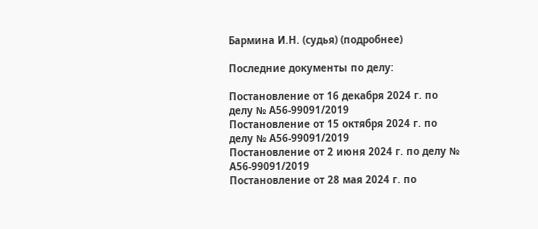Бармина И.Н. (судья) (подробнее)

Последние документы по делу:

Постановление от 16 декабря 2024 г. по делу № А56-99091/2019
Постановление от 15 октября 2024 г. по делу № А56-99091/2019
Постановление от 2 июня 2024 г. по делу № А56-99091/2019
Постановление от 28 мая 2024 г. по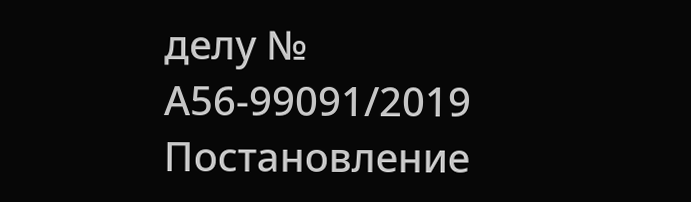делу № А56-99091/2019
Постановление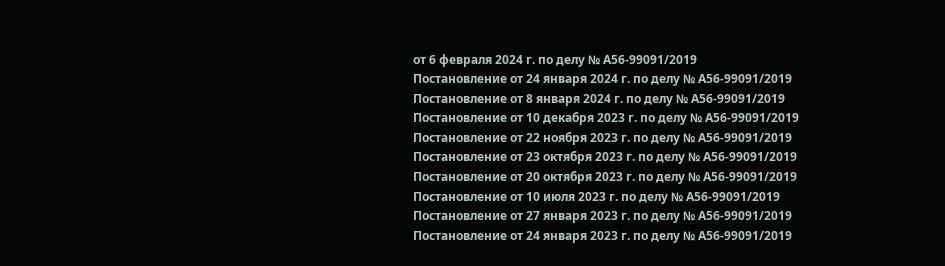от 6 февраля 2024 г. по делу № А56-99091/2019
Постановление от 24 января 2024 г. по делу № А56-99091/2019
Постановление от 8 января 2024 г. по делу № А56-99091/2019
Постановление от 10 декабря 2023 г. по делу № А56-99091/2019
Постановление от 22 ноября 2023 г. по делу № А56-99091/2019
Постановление от 23 октября 2023 г. по делу № А56-99091/2019
Постановление от 20 октября 2023 г. по делу № А56-99091/2019
Постановление от 10 июля 2023 г. по делу № А56-99091/2019
Постановление от 27 января 2023 г. по делу № А56-99091/2019
Постановление от 24 января 2023 г. по делу № А56-99091/2019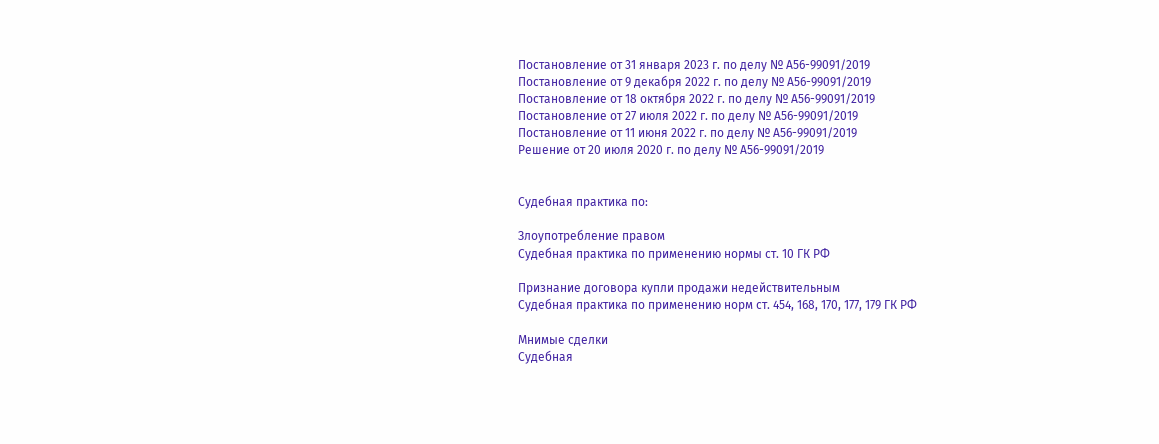Постановление от 31 января 2023 г. по делу № А56-99091/2019
Постановление от 9 декабря 2022 г. по делу № А56-99091/2019
Постановление от 18 октября 2022 г. по делу № А56-99091/2019
Постановление от 27 июля 2022 г. по делу № А56-99091/2019
Постановление от 11 июня 2022 г. по делу № А56-99091/2019
Решение от 20 июля 2020 г. по делу № А56-99091/2019


Судебная практика по:

Злоупотребление правом
Судебная практика по применению нормы ст. 10 ГК РФ

Признание договора купли продажи недействительным
Судебная практика по применению норм ст. 454, 168, 170, 177, 179 ГК РФ

Мнимые сделки
Судебная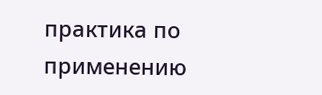практика по применению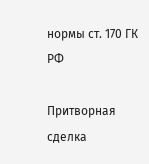нормы ст. 170 ГК РФ

Притворная сделка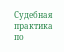Судебная практика по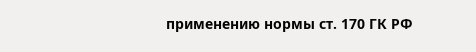применению нормы ст. 170 ГК РФ